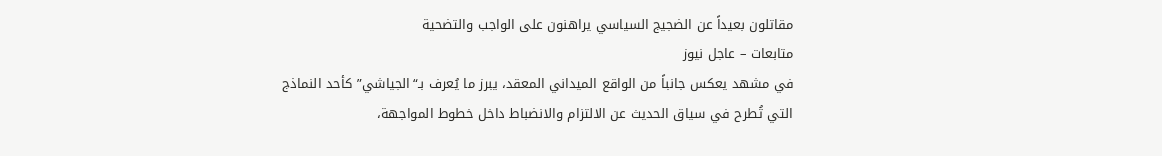مقاتلون بعيداً عن الضجيج السياسي يراهنون على الواجب والتضحية
متابعات – عاجل نيوز
في مشهد يعكس جانباً من الواقع الميداني المعقد، يبرز ما يُعرف بـ“الجياشي” كأحد النماذج التي تُطرح في سياق الحديث عن الالتزام والانضباط داخل خطوط المواجهة،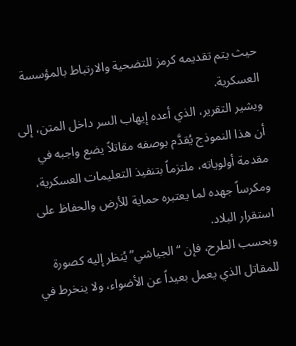حيث يتم تقديمه كرمز للتضحية والارتباط بالمؤسسة العسكرية.
ويشير التقرير، الذي أعده إيهاب السر داخل المتن، إلى أن هذا النموذج يُقدَّم بوصفه مقاتلاً يضع واجبه في مقدمة أولوياته، ملتزماً بتنفيذ التعليمات العسكرية، ومكرساً جهده لما يعتبره حماية للأرض والحفاظ على استقرار البلاد.
وبحسب الطرح، فإن “الجياشي” يُنظر إليه كصورة للمقاتل الذي يعمل بعيداً عن الأضواء، ولا ينخرط في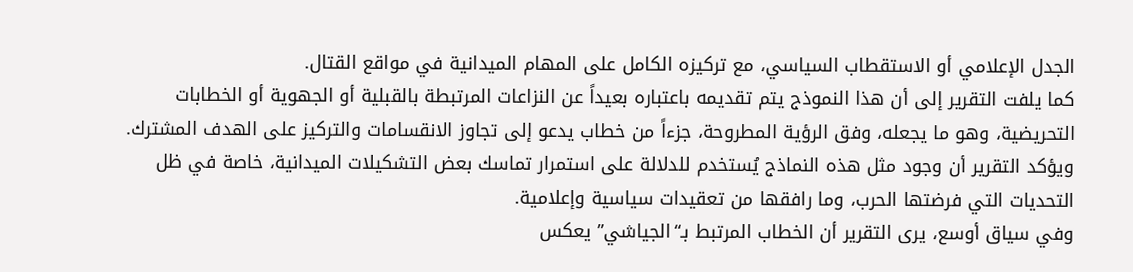الجدل الإعلامي أو الاستقطاب السياسي، مع تركيزه الكامل على المهام الميدانية في مواقع القتال.
كما يلفت التقرير إلى أن هذا النموذج يتم تقديمه باعتباره بعيداً عن النزاعات المرتبطة بالقبلية أو الجهوية أو الخطابات التحريضية، وهو ما يجعله، وفق الرؤية المطروحة، جزءاً من خطاب يدعو إلى تجاوز الانقسامات والتركيز على الهدف المشترك.
ويؤكد التقرير أن وجود مثل هذه النماذج يُستخدم للدلالة على استمرار تماسك بعض التشكيلات الميدانية، خاصة في ظل التحديات التي فرضتها الحرب، وما رافقها من تعقيدات سياسية وإعلامية.
وفي سياق أوسع، يرى التقرير أن الخطاب المرتبط بـ“الجياشي” يعكس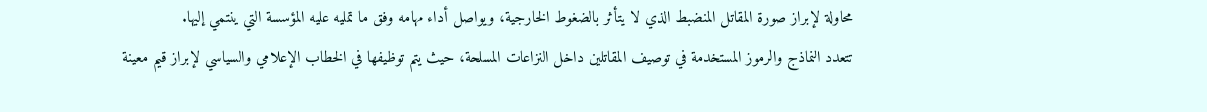محاولة لإبراز صورة المقاتل المنضبط الذي لا يتأثر بالضغوط الخارجية، ويواصل أداء مهامه وفق ما تمليه عليه المؤسسة التي ينتمي إليها.
تتعدد النماذج والرموز المستخدمة في توصيف المقاتلين داخل النزاعات المسلحة، حيث يتم توظيفها في الخطاب الإعلامي والسياسي لإبراز قيم معينة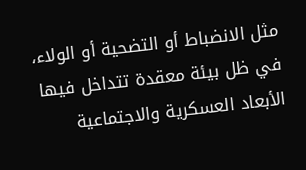مثل الانضباط أو التضحية أو الولاء، في ظل بيئة معقدة تتداخل فيها الأبعاد العسكرية والاجتماعية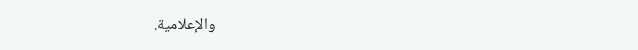والإعلامية.